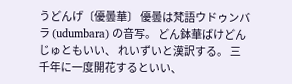うどんげ〔優曇華〕 優曇は梵語ウドゥンバラ (udumbara) の音写。 どん鉢華ばけどんじゅともいい、 れいずいと漢訳する。 三千年に一度開花するといい、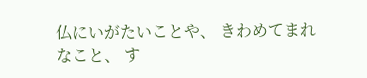仏にいがたいことや、 きわめてまれなこと、 す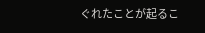ぐれたことが起るこ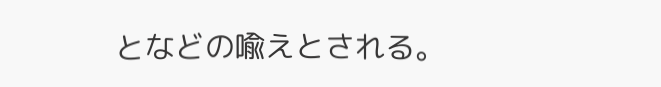となどの喩えとされる。